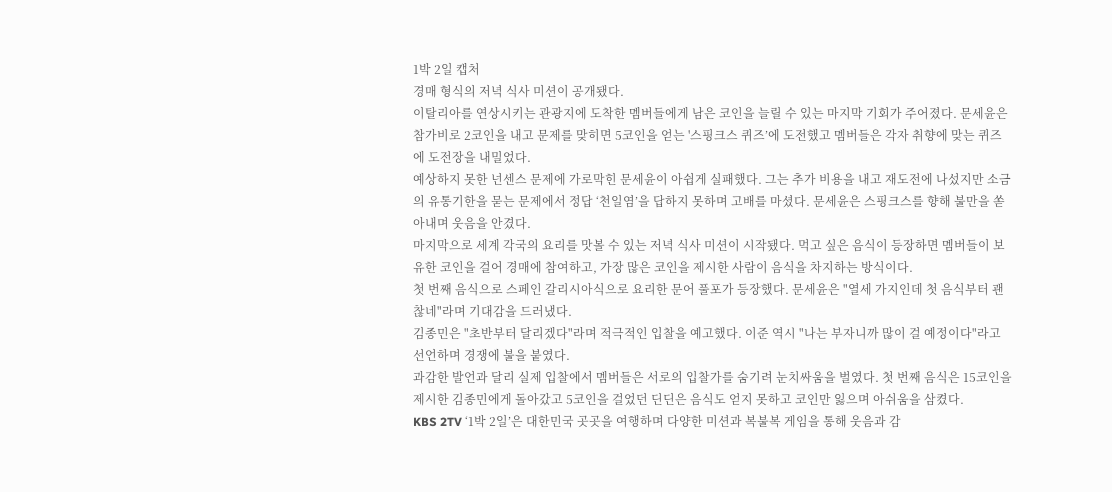1박 2일 캡처
경매 형식의 저녁 식사 미션이 공개됐다.
이탈리아를 연상시키는 관광지에 도착한 멤버들에게 남은 코인을 늘릴 수 있는 마지막 기회가 주어졌다. 문세윤은 참가비로 2코인을 내고 문제를 맞히면 5코인을 얻는 '스핑크스 퀴즈’에 도전했고 멤버들은 각자 취향에 맞는 퀴즈에 도전장을 내밀었다.
예상하지 못한 넌센스 문제에 가로막힌 문세윤이 아쉽게 실패했다. 그는 추가 비용을 내고 재도전에 나섰지만 소금의 유통기한을 묻는 문제에서 정답 ‘천일염’을 답하지 못하며 고배를 마셨다. 문세윤은 스핑크스를 향해 불만을 쏟아내며 웃음을 안겼다.
마지막으로 세계 각국의 요리를 맛볼 수 있는 저녁 식사 미션이 시작됐다. 먹고 싶은 음식이 등장하면 멤버들이 보유한 코인을 걸어 경매에 참여하고, 가장 많은 코인을 제시한 사람이 음식을 차지하는 방식이다.
첫 번째 음식으로 스페인 갈리시아식으로 요리한 문어 풀포가 등장했다. 문세윤은 "열세 가지인데 첫 음식부터 괜찮네"라며 기대감을 드러냈다.
김종민은 "초반부터 달리겠다"라며 적극적인 입찰을 예고했다. 이준 역시 "나는 부자니까 많이 걸 예정이다"라고 선언하며 경쟁에 불을 붙였다.
과감한 발언과 달리 실제 입찰에서 멤버들은 서로의 입찰가를 숨기려 눈치싸움을 벌였다. 첫 번째 음식은 15코인을 제시한 김종민에게 돌아갔고 5코인을 걸었던 딘딘은 음식도 얻지 못하고 코인만 잃으며 아쉬움을 삼켰다.
KBS 2TV ‘1박 2일’은 대한민국 곳곳을 여행하며 다양한 미션과 복불복 게임을 통해 웃음과 감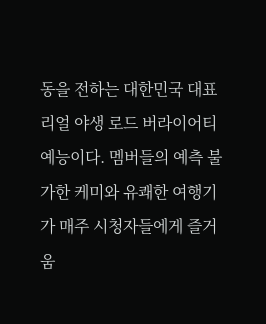동을 전하는 대한민국 대표 리얼 야생 로드 버라이어티 예능이다. 멤버들의 예측 불가한 케미와 유쾌한 여행기가 매주 시청자들에게 즐거움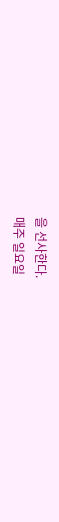을 선사한다.
매주 일요일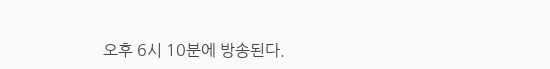오후 6시 10분에 방송된다.